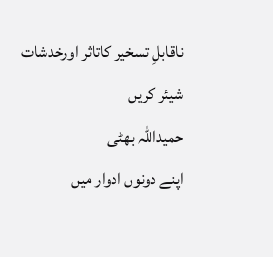ناقابلِ تسخیر کاتاثر اورخدشات
شیئر کریں
حمیداللہ بھٹی
اپنے دونوں ادوار میں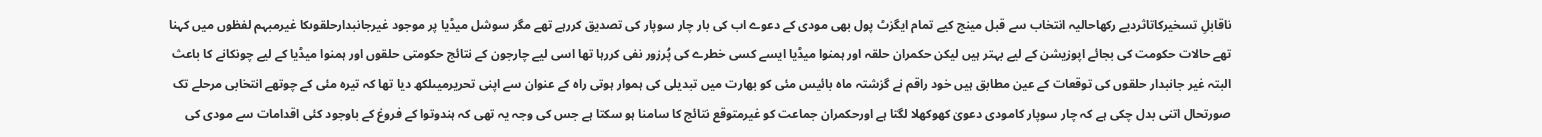ناقابلِ تسخیرکاتاثردیے رکھاحالیہ انتخاب سے قبل مینج کیے تمام ایگزٹ پول بھی مودی کے دعوے اب کی بار چار سوپار کی تصدیق کررہے تھے مگر سوشل میڈیا پر موجود غیرجانبدارحلقوںکا غیرمبہم لفظوں میں کہنا تھے حالات حکومت کی بجائے اپوزیشن کے لیے بہتر ہیں لیکن حکمران حلقہ اور ہمنوا میڈیا ایسے کسی خطرے کی پُرزور نفی کررہا تھا اسی لیے چارجون کے نتائج حکومتی حلقوں اور ہمنوا میڈیا کے لیے چونکانے کا باعث البتہ غیر جانبدار حلقوں کی توقعات کے عین مطابق ہیں خود راقم نے گزشتہ ماہ بائیس مئی کو بھارت میں تبدیلی کی ہموار ہوتی راہ کے عنوان سے اپنی تحریرمیںلکھ دیا تھا کہ تیرہ مئی کے چوتھے انتخابی مرحلے تک صورتحال اتنی بدل چکی ہے کہ چار سوپار کامودی دعویٰ کھوکھلا لگتا ہے اورحکمران جماعت کو غیرمتوقع نتائج کا سامنا ہو سکتا ہے جس کی وجہ یہ تھی کہ ہندوتوا کے فروغ کے باوجود کئی اقدامات سے مودی کی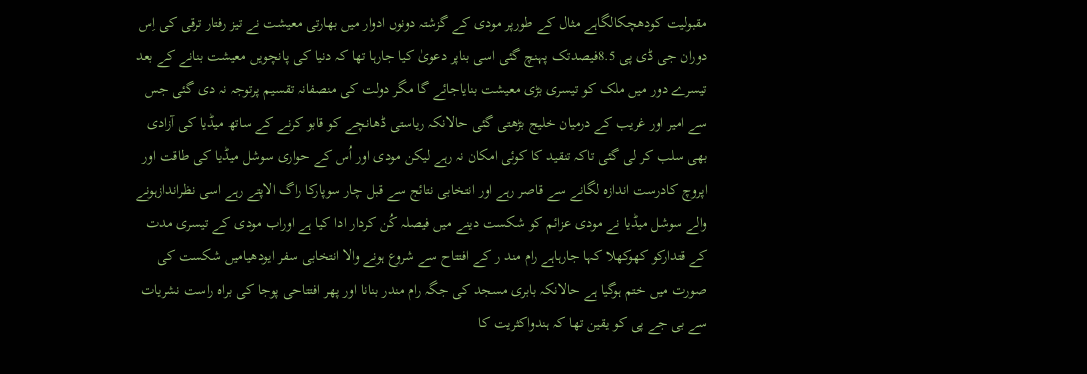مقبولیت کودھچکالگاہے مثال کے طورپر مودی کے گزشتہ دونوں ادوار میں بھارتی معیشت نے تیز رفتار ترقی کی اِس دوران جی ڈی پی 8.5فیصدتک پہنچ گئی اسی بناپر دعویٰ کیا جارہا تھا کہ دنیا کی پانچویں معیشت بنانے کے بعد تیسرے دور میں ملک کو تیسری بڑی معیشت بنایاجائے گا مگر دولت کی منصفانہ تقسیم پرتوجہ نہ دی گئی جس سے امیر اور غریب کے درمیان خلیج بڑھتی گئی حالانکہ ریاستی ڈھانچے کو قابو کرنے کے ساتھ میڈیا کی آزادی بھی سلب کر لی گئی تاکہ تنقید کا کوئی امکان نہ رہے لیکن مودی اور اُس کے حواری سوشل میڈیا کی طاقت اور اپروچ کادرست اندازہ لگانے سے قاصر رہے اور انتخابی نتائج سے قبل چار سوپارکا راگ الاپتے رہے اسی نظراندازہونے والے سوشل میڈیا نے مودی عزائم کو شکست دینے میں فیصلہ کُن کردار ادا کیا ہے اوراب مودی کے تیسری مدت کے قتدارکو کھوکھلا کہا جارہاہے رام مند ر کے افتتاح سے شروع ہونے والا انتخابی سفر ایودھیامیں شکست کی صورت میں ختم ہوگیا ہے حالانکہ بابری مسجد کی جگہ رام مندر بنانا اور پھر افتتاحی پوجا کی براہ راست نشریات سے بی جے پی کو یقین تھا کہ ہندواکثریت کا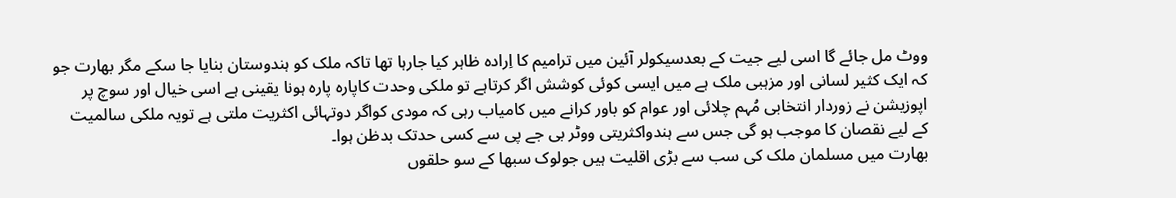ووٹ مل جائے گا اسی لیے جیت کے بعدسیکولر آئین میں ترامیم کا اِرادہ ظاہر کیا جارہا تھا تاکہ ملک کو ہندوستان بنایا جا سکے مگر بھارت جو کہ ایک کثیر لسانی اور مزہبی ملک ہے میں ایسی کوئی کوشش اگر کرتاہے تو ملکی وحدت کاپارہ پارہ ہونا یقینی ہے اسی خیال اور سوچ پر اپوزیشن نے زوردار انتخابی مُہم چلائی اور عوام کو باور کرانے میں کامیاب رہی کہ مودی کواگر دوتہائی اکثریت ملتی ہے تویہ ملکی سالمیت کے لیے نقصان کا موجب ہو گی جس سے ہندواکثریتی ووٹر بی جے پی سے کسی حدتک بدظن ہوا۔
بھارت میں مسلمان ملک کی سب سے بڑی اقلیت ہیں جولوک سبھا کے سو حلقوں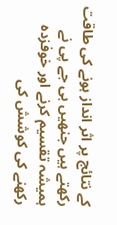کے نتائج پر اثر انداز ہونے کی طاقت رکھتے ہیں جنھیں بی جے پی نے ہمیشہ تقسیم کرنے اور خوفزدہ رکھنے کی کوشش کی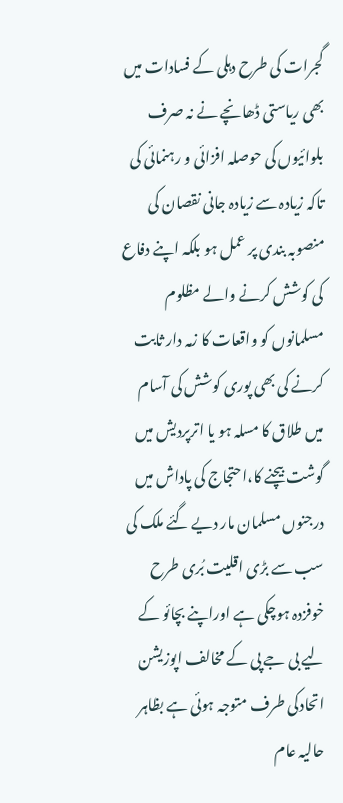گجرات کی طرح دہلی کے فسادات میں بھی ریاستی ڈھانچے نے نہ صرف بلوائیوں کی حوصلہ افزائی و رہنمائی کی تاکہ زیادہ سے زیادہ جانی نقصان کی منصوبہ بندی پر عمل ہو بلکہ اپنے دفاع کی کوشش کرنے والے مظلوم مسلمانوں کو واقعات کا زمہ دار ثابت کرنے کی بھی پوری کوشش کی آسام میں طلاق کا مسلہ ہو یا اترپردیش میں گوشت بیچنے کا،احتجاج کی پاداش میں درجنوں مسلمان مار دیے گئے ملک کی سب سے بڑی اقلیت بُری طرح خوفزدہ ہوچکی ہے اوراپنے بچائو کے لیے بی جے پی کے مخالف اپوزیشن اتحادکی طرف متوجہ ہوئی ہے بظاہر حالیہ عام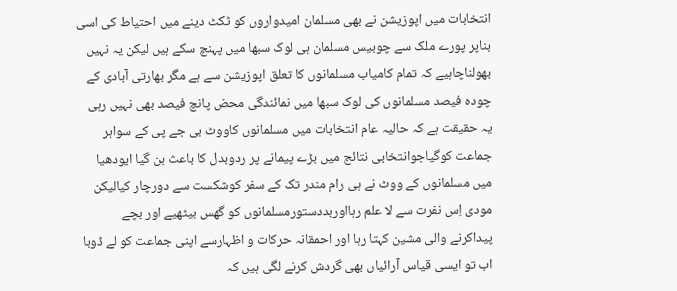انتخابات میں اپوزیشن نے بھی مسلمان امیدواروں کو ٹکٹ دینے میں احتیاط کی اسی بناپر پورے ملک سے چوبیس مسلمان ہی لوک سبھا میں پہنچ سکے ہیں لیکن یہ نہیں بھولناچاہیے کہ تمام کامیاب مسلمانوں کا تعلق اپوزیشن سے ہے مگر بھارتی آبادی کے چودہ فیصد مسلمانوں کی لوک سبھا میں نمائندگی محض پانچ فیصد بھی نہیں رہی یہ حقیقت ہے کہ حالیہ عام انتخابات میں مسلمانوں کاووٹ بی جے پی کے سواہر جماعت کوگیاجوانتخابی نتائج میں بڑے پیمانے پر ردوبدل کا باعث بن گیا ایودھیا میں مسلمانوں کے ووٹ نے ہی رام مندر تک کے سفر کوشکست سے دورچار کیالیکن مودی اِس نفرت سے لا علم رہااوربددستورمسلمانوں کو گھس بیٹھیے اور بچے پیداکرنے والی مشین کہتا رہا اور احمقانہ حرکات و اظہارسے اپنی جماعت کو لے ڈوبا اب تو ایسی قیاس آرائیاں بھی گردش کرنے لگی ہیں کہ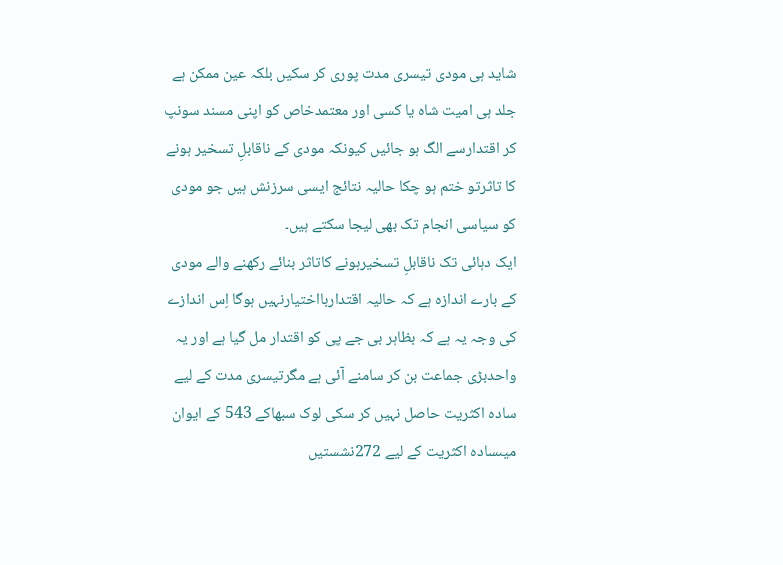شاید ہی مودی تیسری مدت پوری کر سکیں بلکہ عین ممکن ہے جلد ہی امیت شاہ یا کسی اور معتمدخاص کو اپنی مسند سونپ کر اقتدارسے الگ ہو جائیں کیونکہ مودی کے ناقابلِ تسخیر ہونے کا تاثرتو ختم ہو چکا حالیہ نتائج ایسی سرزنش ہیں جو مودی کو سیاسی انجام تک بھی لیجا سکتے ہیں۔
ایک دہائی تک ناقابلِ تسخیرہونے کاتاثر بنائے رکھنے والے مودی کے بارے اندازہ ہے کہ حالیہ اقتداربااختیارنہیں ہوگا اِس اندازے کی وجہ یہ ہے کہ بظاہر بی جے پی کو اقتدار مل گیا ہے اور یہ واحدبڑی جماعت بن کر سامنے آئی ہے مگرتیسری مدت کے لیے سادہ اکثریت حاصل نہیں کر سکی لوک سبھاکے 543 کے ایوان میںسادہ اکثریت کے لیے 272نشستیں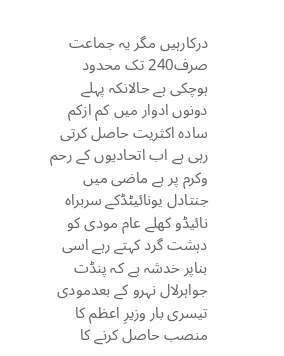درکارہیں مگر یہ جماعت صرف240 تک محدود ہوچکی ہے حالانکہ پہلے دونوں ادوار میں کم ازکم سادہ اکثریت حاصل کرتی رہی ہے اب اتحادیوں کے رحم وکرم پر ہے ماضی میں جنتادل یونائیٹڈکے سربراہ نائیڈو کھلے عام مودی کو دہشت گرد کہتے رہے اسی بناپر خدشہ ہے کہ پنڈت جواہرلال نہرو کے بعدمودی تیسری بار وزیرِ اعظم کا منصب حاصل کرنے کا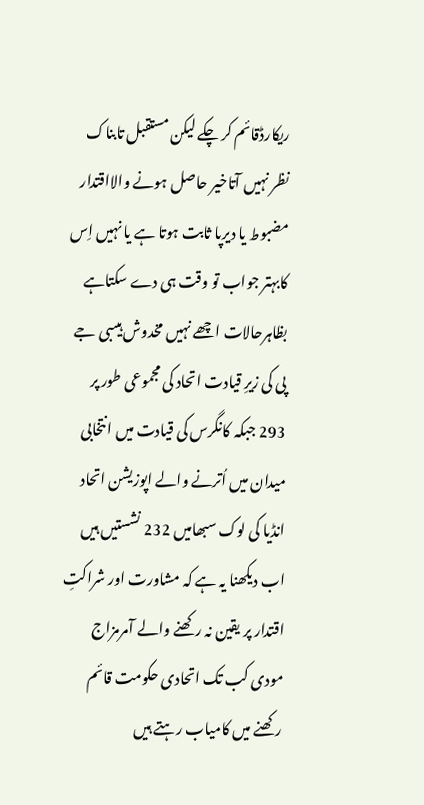ریکارڈقائم کر چکے لیکن مستقبل تابناک نظر نہیں آتاخیر حاصل ہونے والااقتدار مضبوط یا دیرپا ثابت ہوتا ہے یا نہیں اِس کابہتر جواب تو وقت ہی دے سکتاہے بظاہرحالات اچھے نہیں مخدوش ہیںبی جے پی کی زیرِ قیادت اتحاد کی مجموعی طور پر 293 جبکہ کانگرس کی قیادت میں انتخابی میدان میں اُترنے والے اپوزیشن اتحاد انڈیا کی لوک سبھامیں 232 نشستیں ہیں اب دیکھنا یہ ہے کہ مشاورت اور شراکتِ اقتدار پر یقین نہ رکھنے والے آمرمزاج مودی کب تک اتحادی حکومت قائم رکھنے میں کامیاب رہتے ہیں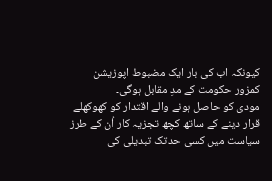کیونکہ اب کی بار ایک مضبوط اپوزیشن کمزور حکومت کے مدِ مقابل ہوگی۔
مودی کو حاصل ہونے والے اقتدار کو کھوکھلے قرار دینے کے ساتھ کچھ تجزیہ کار اُن کے طرز سیاست میں کسی حدتک تبدیلی کی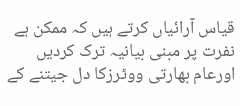قیاس آرائیاں کرتے ہیں کہ ممکن ہے نفرت پر مبنی بیانیہ ترک کردیں اورعام بھارتی ووٹرزکا دل جیتنے کے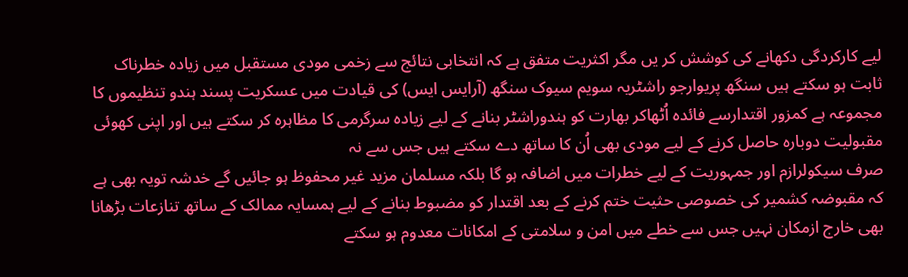لیے کارکردگی دکھانے کی کوشش کر یں مگر اکثریت متفق ہے کہ انتخابی نتائج سے زخمی مودی مستقبل میں زیادہ خطرناک ثابت ہو سکتے ہیں سنگھ پریوارجو راشٹریہ سویم سیوک سنگھ (آرایس ایس) کی قیادت میں عسکریت پسند ہندو تنظیموں کا مجموعہ ہے کمزور اقتدارسے فائدہ اُٹھاکر بھارت کو ہندوراشٹر بنانے کے لیے زیادہ سرگرمی کا مظاہرہ کر سکتے ہیں اور اپنی کھوئی مقبولیت دوبارہ حاصل کرنے کے لیے مودی بھی اُن کا ساتھ دے سکتے ہیں جس سے نہ
صرف سیکولرازم اور جمہوریت کے لیے خطرات میں اضافہ ہو گا بلکہ مسلمان مزید غیر محفوظ ہو جائیں گے خدشہ تویہ بھی ہے کہ مقبوضہ کشمیر کی خصوصی حثیت ختم کرنے کے بعد اقتدار کو مضبوط بنانے کے لیے ہمسایہ ممالک کے ساتھ تنازعات بڑھانا بھی خارج ازمکان نہیں جس سے خطے میں امن و سلامتی کے امکانات معدوم ہو سکتے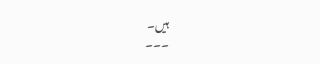ہیں۔
۔۔۔